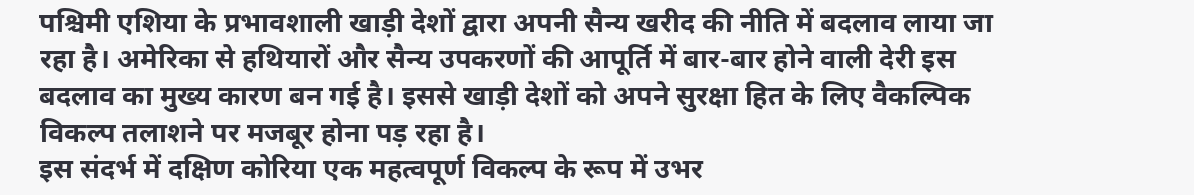पश्चिमी एशिया के प्रभावशाली खाड़ी देशों द्वारा अपनी सैन्य खरीद की नीति में बदलाव लाया जा रहा है। अमेरिका से हथियारों और सैन्य उपकरणों की आपूर्ति में बार-बार होने वाली देरी इस बदलाव का मुख्य कारण बन गई है। इससे खाड़ी देशों को अपने सुरक्षा हित के लिए वैकल्पिक विकल्प तलाशने पर मजबूर होना पड़ रहा है।
इस संदर्भ में दक्षिण कोरिया एक महत्वपूर्ण विकल्प के रूप में उभर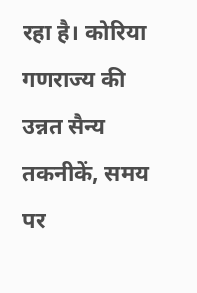रहा है। कोरिया गणराज्य की उन्नत सैन्य तकनीकें, समय पर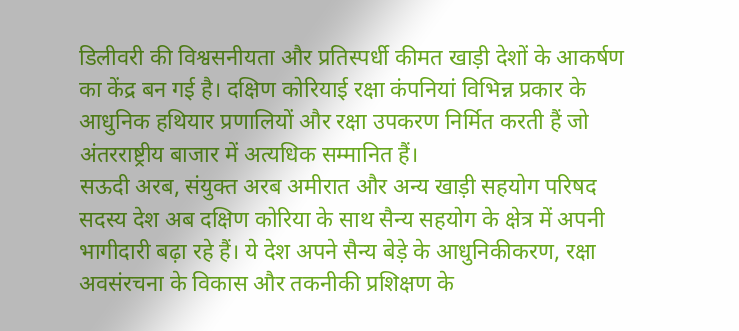डिलीवरी की विश्वसनीयता और प्रतिस्पर्धी कीमत खाड़ी देशों के आकर्षण का केंद्र बन गई है। दक्षिण कोरियाई रक्षा कंपनियां विभिन्न प्रकार के आधुनिक हथियार प्रणालियों और रक्षा उपकरण निर्मित करती हैं जो अंतरराष्ट्रीय बाजार में अत्यधिक सम्मानित हैं।
सऊदी अरब, संयुक्त अरब अमीरात और अन्य खाड़ी सहयोग परिषद सदस्य देश अब दक्षिण कोरिया के साथ सैन्य सहयोग के क्षेत्र में अपनी भागीदारी बढ़ा रहे हैं। ये देश अपने सैन्य बेड़े के आधुनिकीकरण, रक्षा अवसंरचना के विकास और तकनीकी प्रशिक्षण के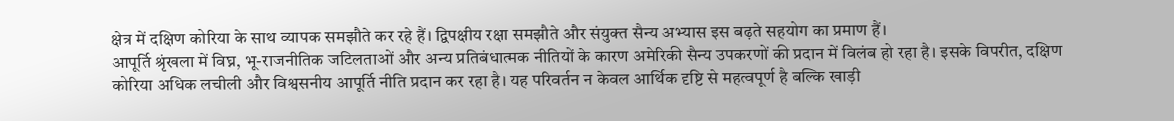क्षेत्र में दक्षिण कोरिया के साथ व्यापक समझौते कर रहे हैं। द्विपक्षीय रक्षा समझौते और संयुक्त सैन्य अभ्यास इस बढ़ते सहयोग का प्रमाण हैं।
आपूर्ति श्रृंखला में विघ्न, भू-राजनीतिक जटिलताओं और अन्य प्रतिबंधात्मक नीतियों के कारण अमेरिकी सैन्य उपकरणों की प्रदान में विलंब हो रहा है। इसके विपरीत, दक्षिण कोरिया अधिक लचीली और विश्वसनीय आपूर्ति नीति प्रदान कर रहा है। यह परिवर्तन न केवल आर्थिक दृष्टि से महत्वपूर्ण है बल्कि खाड़ी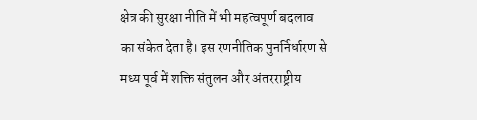क्षेत्र की सुरक्षा नीति में भी महत्वपूर्ण बदलाव का संकेत देता है। इस रणनीतिक पुनर्निर्धारण से मध्य पूर्व में शक्ति संतुलन और अंतरराष्ट्रीय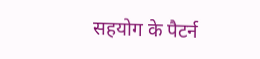सहयोग के पैटर्न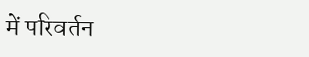में परिवर्तन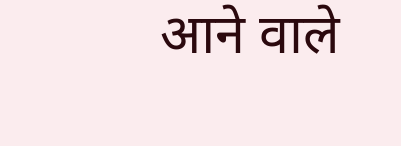आने वाले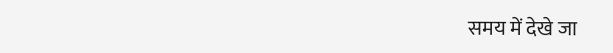समय में देखे जा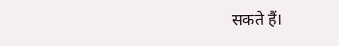सकते हैं।